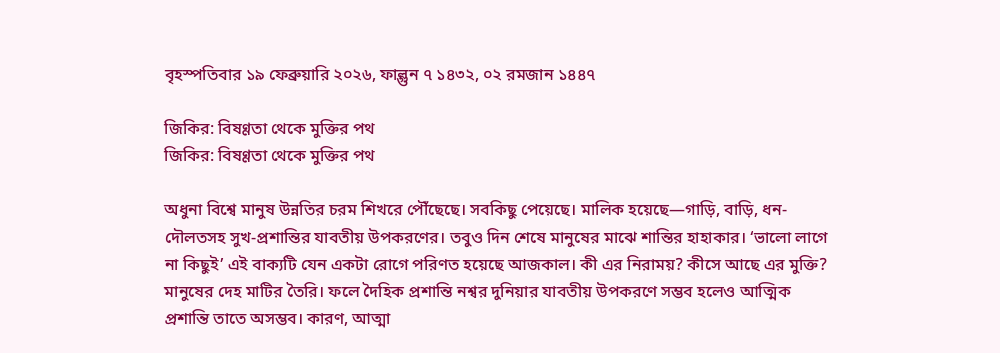বৃহস্পতিবার ১৯ ফেব্রুয়ারি ২০২৬, ফাল্গুন ৭ ১৪৩২, ০২ রমজান ১৪৪৭

জিকির: বিষণ্ণতা থেকে মুক্তির পথ
জিকির: বিষণ্ণতা থেকে মুক্তির পথ

অধুনা বিশ্বে মানুষ উন্নতির চরম শিখরে পৌঁছেছে। সবকিছু পেয়েছে। মালিক হয়েছে—গাড়ি, বাড়ি, ধন-দৌলতসহ সুখ-প্রশান্তির যাবতীয় উপকরণের। তবুও দিন শেষে মানুষের মাঝে শান্তির হাহাকার। ‘ভালো লাগে না কিছুই’ এই বাক্যটি যেন একটা রোগে পরিণত হয়েছে আজকাল। কী এর নিরাময়? কীসে আছে এর মুক্তি? মানুষের দেহ মাটির তৈরি। ফলে দৈহিক প্রশান্তি নশ্বর দুনিয়ার যাবতীয় উপকরণে সম্ভব হলেও আত্মিক প্রশান্তি তাতে অসম্ভব। কারণ, আত্মা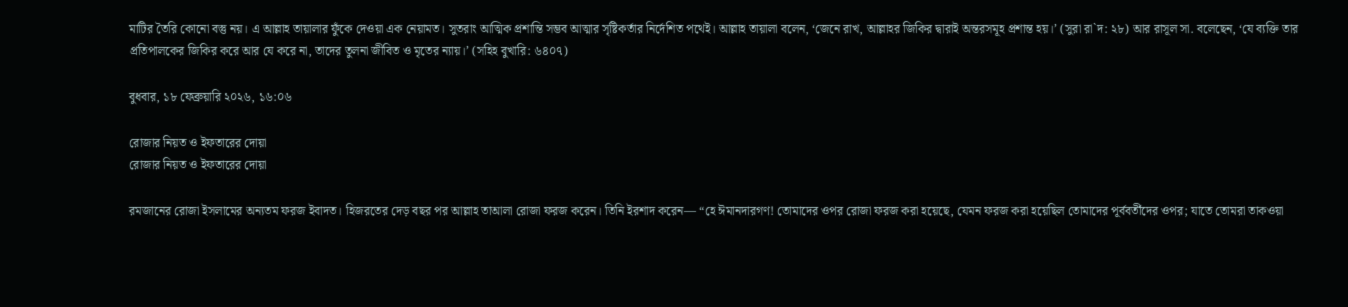মাটির তৈরি কোনো বস্তু নয়। এ আল্লাহ তায়ালার ফুঁকে দেওয়া এক নেয়ামত। সুতরাং আত্মিক প্রশান্তি সম্ভব আত্মার সৃষ্টিকর্তার নির্দেশিত পথেই। আল্লাহ তায়ালা বলেন, ‘জেনে রাখ, আল্লাহর জিকির দ্বারাই অন্তরসমূহ প্রশান্ত হয়।’ (সুরা রা`দ: ২৮) আর রাসূল সা. বলেছেন, ‘যে ব্যক্তি তার প্রতিপালকের জিকির করে আর যে করে না, তাদের তুলনা জীবিত ও মৃতের ন্যায়।’ (সহিহ বুখারি: ৬৪০৭)

বুধবার, ১৮ ফেব্রুয়ারি ২০২৬, ১৬:০৬

রোজার নিয়ত ও ইফতারের দোয়া
রোজার নিয়ত ও ইফতারের দোয়া

রমজানের রোজা ইসলামের অন্যতম ফরজ ইবাদত। হিজরতের দেড় বছর পর আল্লাহ তাআলা রোজা ফরজ করেন। তিনি ইরশাদ করেন— “হে ঈমানদারগণ! তোমাদের ওপর রোজা ফরজ করা হয়েছে, যেমন ফরজ করা হয়েছিল তোমাদের পূর্ববর্তীদের ওপর; যাতে তোমরা তাকওয়া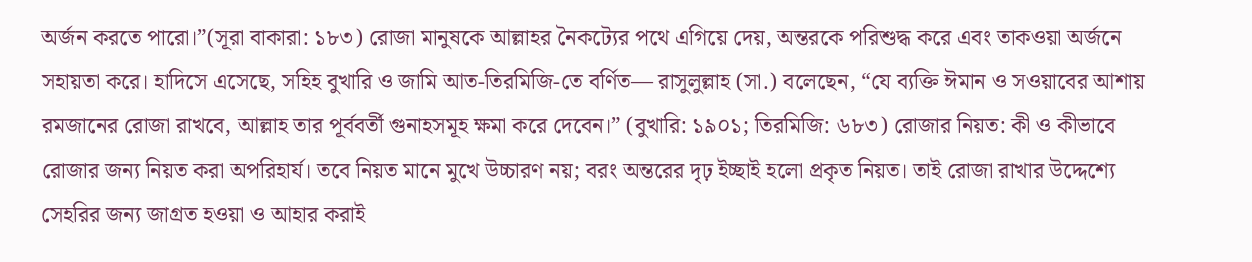অর্জন করতে পারো।”(সূরা বাকারা: ১৮৩) রোজা মানুষকে আল্লাহর নৈকট্যের পথে এগিয়ে দেয়, অন্তরকে পরিশুদ্ধ করে এবং তাকওয়া অর্জনে সহায়তা করে। হাদিসে এসেছে, সহিহ বুখারি ও জামি আত-তিরমিজি-তে বর্ণিত— রাসুলুল্লাহ (সা.) বলেছেন, “যে ব্যক্তি ঈমান ও সওয়াবের আশায় রমজানের রোজা রাখবে, আল্লাহ তার পূর্ববর্তী গুনাহসমূহ ক্ষমা করে দেবেন।” (বুখারি: ১৯০১; তিরমিজি: ৬৮৩) রোজার নিয়ত: কী ও কীভাবে রোজার জন্য নিয়ত করা অপরিহার্য। তবে নিয়ত মানে মুখে উচ্চারণ নয়; বরং অন্তরের দৃঢ় ইচ্ছাই হলো প্রকৃত নিয়ত। তাই রোজা রাখার উদ্দেশ্যে সেহরির জন্য জাগ্রত হওয়া ও আহার করাই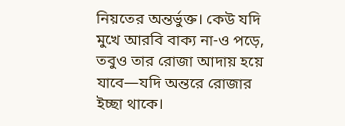নিয়তের অন্তর্ভুক্ত। কেউ যদি মুখে আরবি বাক্য না-ও পড়ে, তবুও তার রোজা আদায় হয়ে যাবে—যদি অন্তরে রোজার ইচ্ছা থাকে।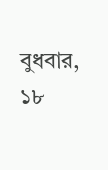বুধবার, ১৮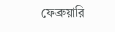ফেব্রুয়ারি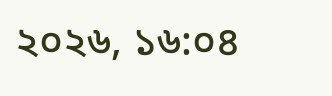২০২৬, ১৬:০৪